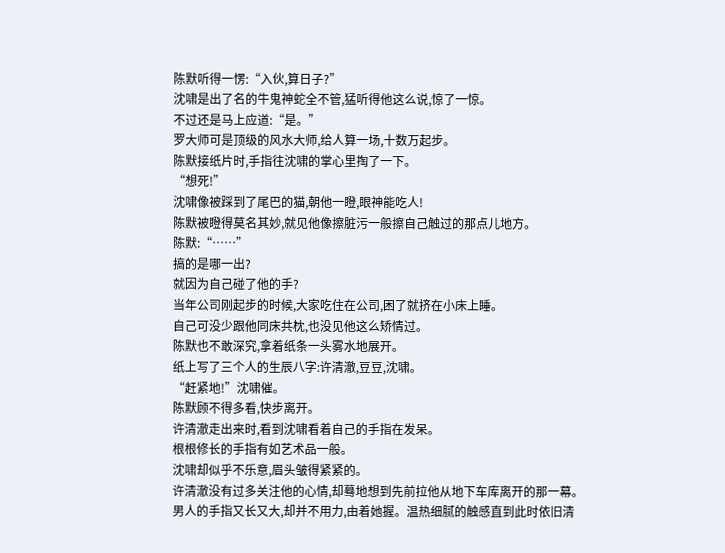陈默听得一愣:“入伙,算日子?”
沈啸是出了名的牛鬼神蛇全不管,猛听得他这么说,惊了一惊。
不过还是马上应道:“是。”
罗大师可是顶级的风水大师,给人算一场,十数万起步。
陈默接纸片时,手指往沈啸的掌心里掏了一下。
“想死!”
沈啸像被踩到了尾巴的猫,朝他一瞪,眼神能吃人!
陈默被瞪得莫名其妙,就见他像擦脏污一般擦自己触过的那点儿地方。
陈默:“……”
搞的是哪一出?
就因为自己碰了他的手?
当年公司刚起步的时候,大家吃住在公司,困了就挤在小床上睡。
自己可没少跟他同床共枕,也没见他这么矫情过。
陈默也不敢深究,拿着纸条一头雾水地展开。
纸上写了三个人的生辰八字:许清澈,豆豆,沈啸。
“赶紧地!”沈啸催。
陈默顾不得多看,快步离开。
许清澈走出来时,看到沈啸看着自己的手指在发呆。
根根修长的手指有如艺术品一般。
沈啸却似乎不乐意,眉头皱得紧紧的。
许清澈没有过多关注他的心情,却蓦地想到先前拉他从地下车库离开的那一幕。
男人的手指又长又大,却并不用力,由着她握。温热细腻的触感直到此时依旧清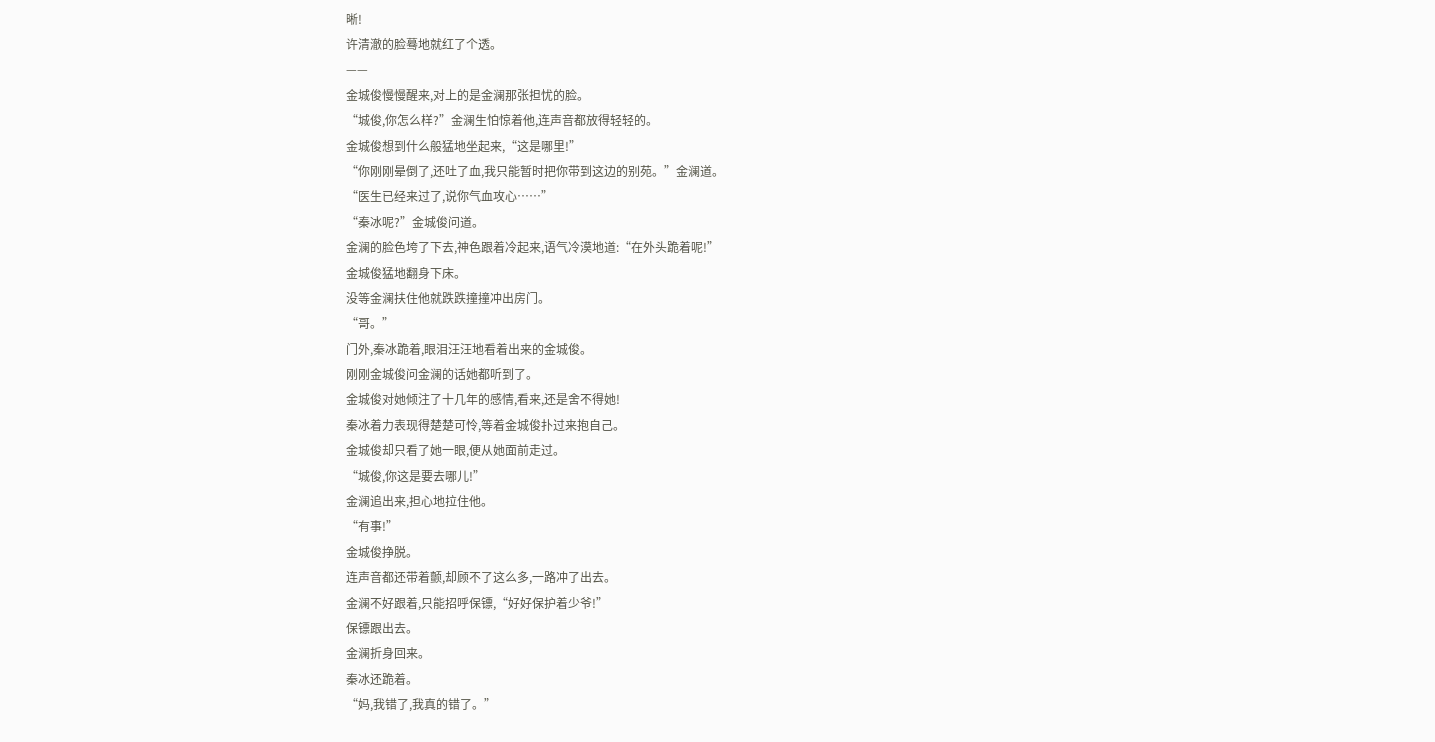晰!
许清澈的脸蓦地就红了个透。
——
金城俊慢慢醒来,对上的是金澜那张担忧的脸。
“城俊,你怎么样?”金澜生怕惊着他,连声音都放得轻轻的。
金城俊想到什么般猛地坐起来,“这是哪里!”
“你刚刚晕倒了,还吐了血,我只能暂时把你带到这边的别苑。”金澜道。
“医生已经来过了,说你气血攻心……”
“秦冰呢?”金城俊问道。
金澜的脸色垮了下去,神色跟着冷起来,语气冷漠地道:“在外头跪着呢!”
金城俊猛地翻身下床。
没等金澜扶住他就跌跌撞撞冲出房门。
“哥。”
门外,秦冰跪着,眼泪汪汪地看着出来的金城俊。
刚刚金城俊问金澜的话她都听到了。
金城俊对她倾注了十几年的感情,看来,还是舍不得她!
秦冰着力表现得楚楚可怜,等着金城俊扑过来抱自己。
金城俊却只看了她一眼,便从她面前走过。
“城俊,你这是要去哪儿!”
金澜追出来,担心地拉住他。
“有事!”
金城俊挣脱。
连声音都还带着颤,却顾不了这么多,一路冲了出去。
金澜不好跟着,只能招呼保镖,“好好保护着少爷!”
保镖跟出去。
金澜折身回来。
秦冰还跪着。
“妈,我错了,我真的错了。”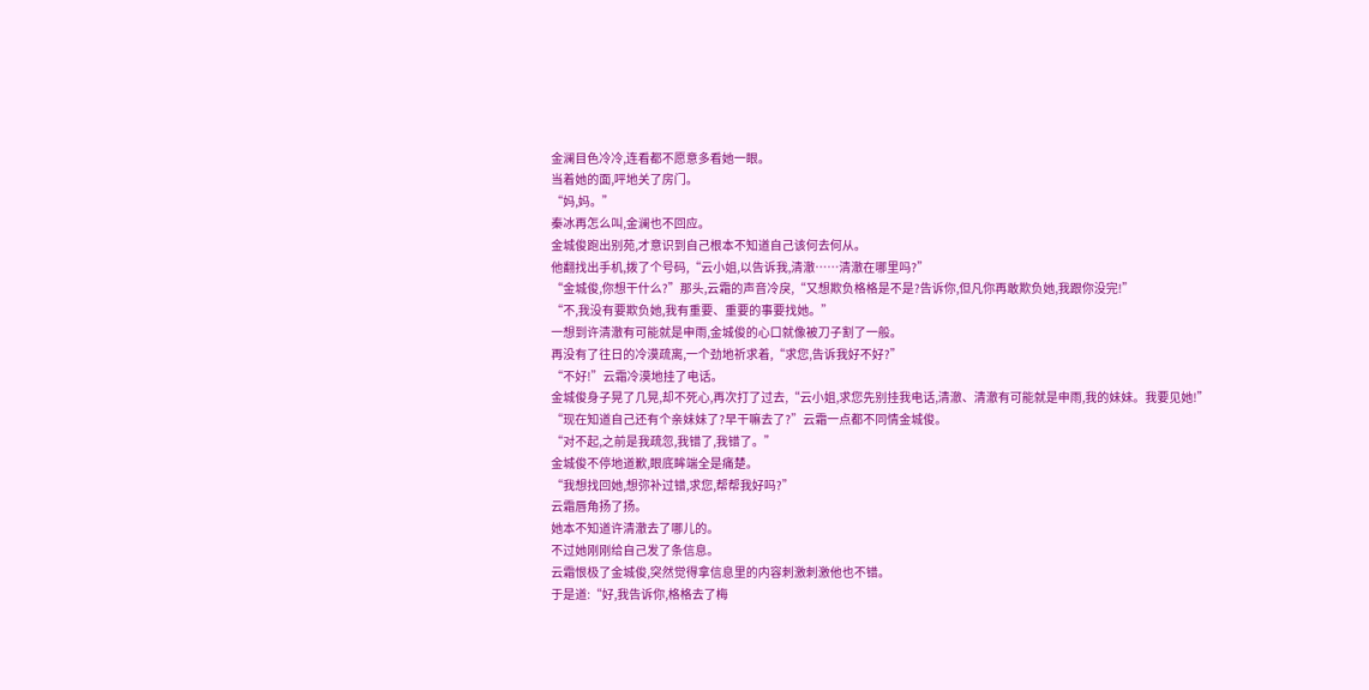金澜目色冷冷,连看都不愿意多看她一眼。
当着她的面,呯地关了房门。
“妈,妈。”
秦冰再怎么叫,金澜也不回应。
金城俊跑出别苑,才意识到自己根本不知道自己该何去何从。
他翻找出手机,拨了个号码,“云小姐,以告诉我,清澈……清澈在哪里吗?”
“金城俊,你想干什么?”那头,云霜的声音冷戾,“又想欺负格格是不是?告诉你,但凡你再敢欺负她,我跟你没完!”
“不,我没有要欺负她,我有重要、重要的事要找她。”
一想到许清澈有可能就是申雨,金城俊的心口就像被刀子割了一般。
再没有了往日的冷漠疏离,一个劲地祈求着,“求您,告诉我好不好?”
“不好!”云霜冷漠地挂了电话。
金城俊身子晃了几晃,却不死心,再次打了过去,“云小姐,求您先别挂我电话,清澈、清澈有可能就是申雨,我的妹妹。我要见她!”
“现在知道自己还有个亲妹妹了?早干嘛去了?”云霜一点都不同情金城俊。
“对不起,之前是我疏忽,我错了,我错了。”
金城俊不停地道歉,眼底眸端全是痛楚。
“我想找回她,想弥补过错,求您,帮帮我好吗?”
云霜唇角扬了扬。
她本不知道许清澈去了哪儿的。
不过她刚刚给自己发了条信息。
云霜恨极了金城俊,突然觉得拿信息里的内容刺激刺激他也不错。
于是道:“好,我告诉你,格格去了梅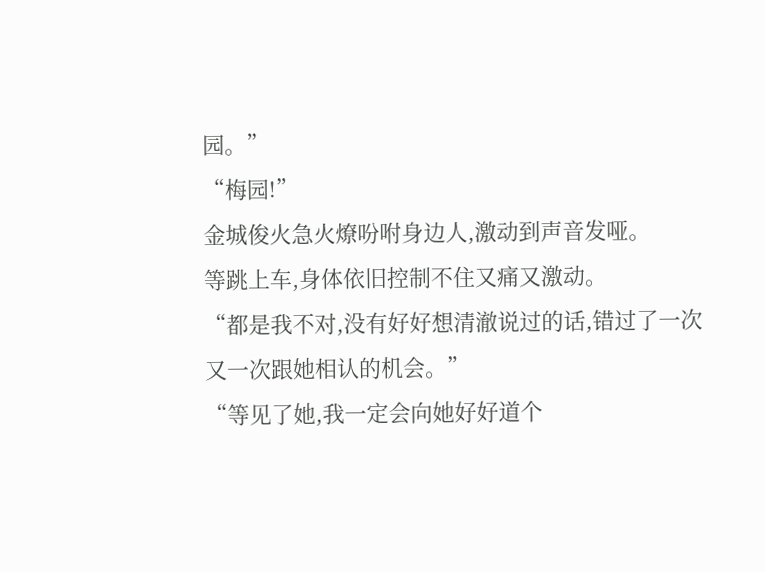园。”
“梅园!”
金城俊火急火燎吩咐身边人,激动到声音发哑。
等跳上车,身体依旧控制不住又痛又激动。
“都是我不对,没有好好想清澈说过的话,错过了一次又一次跟她相认的机会。”
“等见了她,我一定会向她好好道个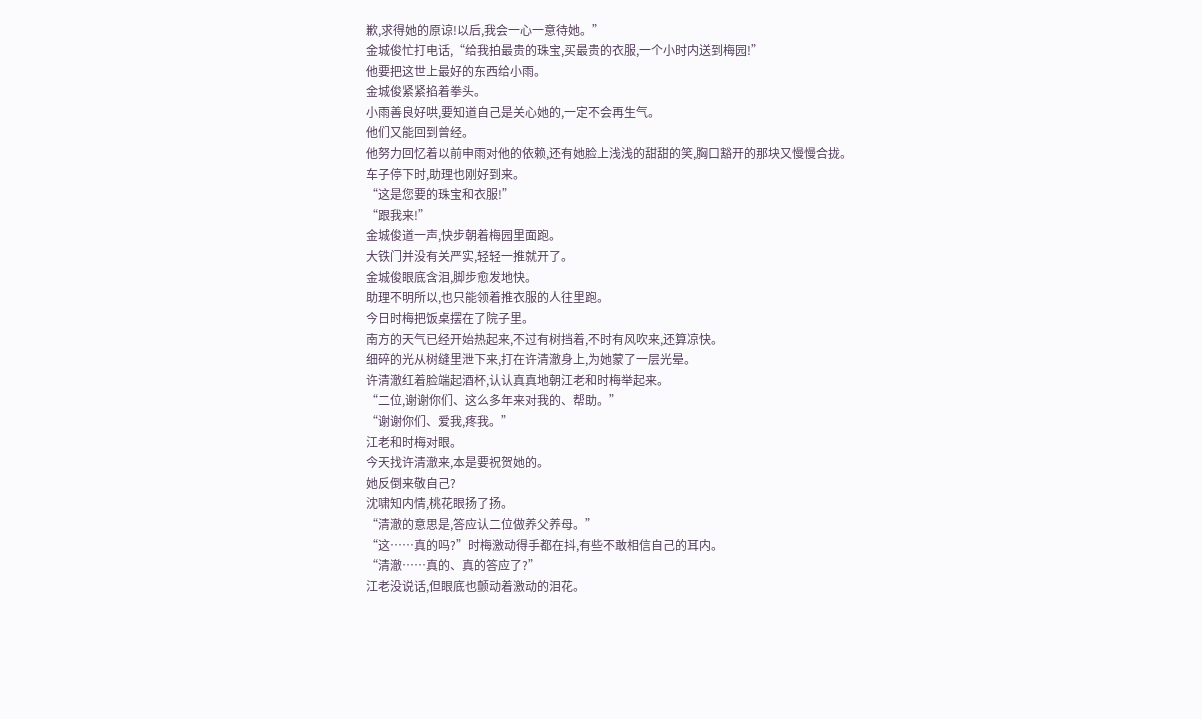歉,求得她的原谅!以后,我会一心一意待她。”
金城俊忙打电话,“给我拍最贵的珠宝,买最贵的衣服,一个小时内送到梅园!”
他要把这世上最好的东西给小雨。
金城俊紧紧掐着拳头。
小雨善良好哄,要知道自己是关心她的,一定不会再生气。
他们又能回到曾经。
他努力回忆着以前申雨对他的依赖,还有她脸上浅浅的甜甜的笑,胸口豁开的那块又慢慢合拢。
车子停下时,助理也刚好到来。
“这是您要的珠宝和衣服!”
“跟我来!”
金城俊道一声,快步朝着梅园里面跑。
大铁门并没有关严实,轻轻一推就开了。
金城俊眼底含泪,脚步愈发地快。
助理不明所以,也只能领着推衣服的人往里跑。
今日时梅把饭桌摆在了院子里。
南方的天气已经开始热起来,不过有树挡着,不时有风吹来,还算凉快。
细碎的光从树缝里泄下来,打在许清澈身上,为她蒙了一层光晕。
许清澈红着脸端起酒杯,认认真真地朝江老和时梅举起来。
“二位,谢谢你们、这么多年来对我的、帮助。”
“谢谢你们、爱我,疼我。”
江老和时梅对眼。
今天找许清澈来,本是要祝贺她的。
她反倒来敬自己?
沈啸知内情,桃花眼扬了扬。
“清澈的意思是,答应认二位做养父养母。”
“这……真的吗?”时梅激动得手都在抖,有些不敢相信自己的耳内。
“清澈……真的、真的答应了?”
江老没说话,但眼底也颤动着激动的泪花。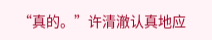“真的。”许清澈认真地应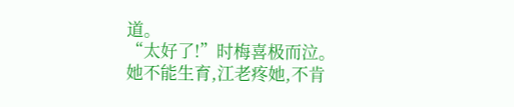道。
“太好了!”时梅喜极而泣。
她不能生育,江老疼她,不肯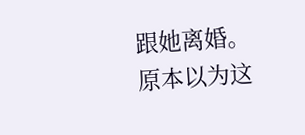跟她离婚。
原本以为这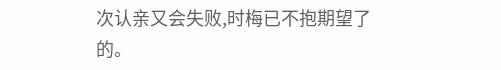次认亲又会失败,时梅已不抱期望了的。